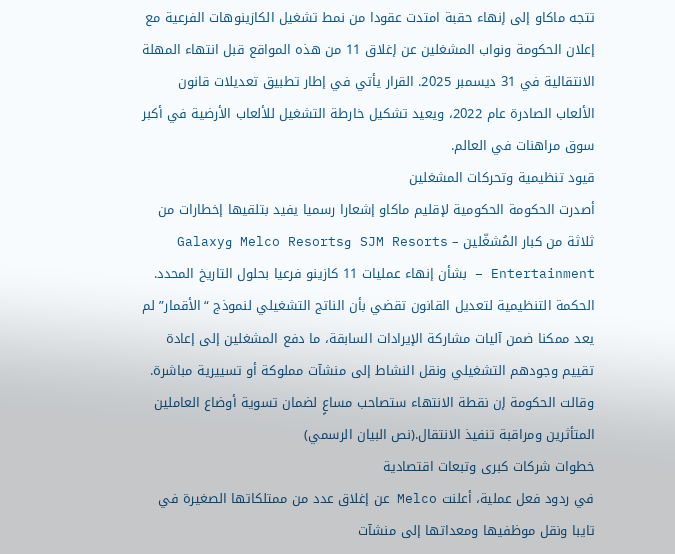تتجه ماكاو إلى إنهاء حقبة امتدت عقودا من نمط تشغيل الكازينوهات الفرعية مع إعلان الحكومة ونواب المشغلين عن إغلاق 11 من هذه المواقع قبل انتهاء المهلة الانتقالية في 31 ديسمبر 2025. القرار يأتي في إطار تطبيق تعديلات قانون الألعاب الصادرة عام 2022، ويعيد تشكيل خارطة التشغيل للألعاب الأرضية في أكبر سوق مراهنات في العالم.
قيود تنظيمية وتحركات المشغلين
أصدرت الحكومة الحكومية لإقليم ماكاو إشعارا رسميا يفيد بتلقيها إخطارات من ثلاثة من كبار المُشغّلين – SJM Resorts وMelco Resorts وGalaxy Entertainment – بشأن إنهاء عمليات 11 كازينو فرعيا بحلول التاريخ المحدد. الحكمة التنظيمية لتعديل القانون تقضي بأن الناتج التشغيلي لنموذج “الأقمار” لم يعد ممكنا ضمن آليات مشاركة الإيرادات السابقة، ما دفع المشغلين إلى إعادة تقييم وجودهم التشغيلي ونقل النشاط إلى منشآت مملوكة أو تسييرية مباشرة. وقالت الحكومة إن نقطة الانتهاء ستصاحب مساعٍ لضمان تسوية أوضاع العاملين المتأثرين ومراقبة تنفيذ الانتقال.(نص البيان الرسمي)
خطوات شركات كبرى وتبعات اقتصادية
في ردود فعل عملية، أعلنت Melco عن إغلاق عدد من ممتلكاتها الصغيرة في تايبا ونقل موظفيها ومعداتها إلى منشآت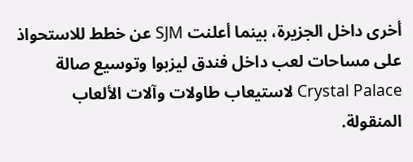أخرى داخل الجزيرة، بينما أعلنت SJM عن خطط للاستحواذ على مساحات لعب داخل فندق ليزبوا وتوسيع صالة Crystal Palace لاستيعاب طاولات وآلات الألعاب المنقولة.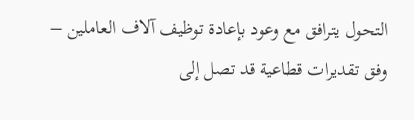التحول يترافق مع وعود بإعادة توظيف آلاف العاملين – وفق تقديرات قطاعية قد تصل إلى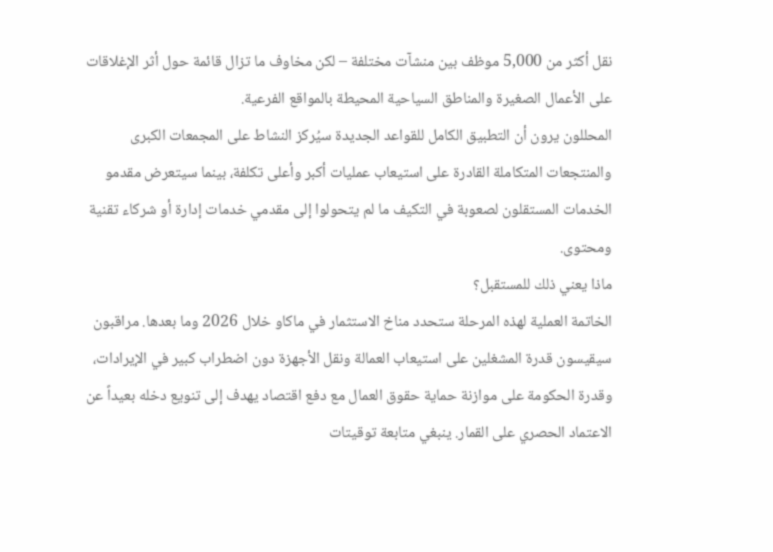نقل أكثر من 5,000 موظف بين منشآت مختلفة – لكن مخاوف ما تزال قائمة حول أثر الإغلاقات على الأعمال الصغيرة والمناطق السياحية المحيطة بالمواقع الفرعية.
المحللون يرون أن التطبيق الكامل للقواعد الجديدة سيُركز النشاط على المجمعات الكبرى والمنتجعات المتكاملة القادرة على استيعاب عمليات أكبر وأعلى تكلفة، بينما سيتعرض مقدمو الخدمات المستقلون لصعوبة في التكيف ما لم يتحولوا إلى مقدمي خدمات إدارة أو شركاء تقنية ومحتوى.
ماذا يعني ذلك للمستقبل؟
الخاتمة العملية لهذه المرحلة ستحدد مناخ الاستثمار في ماكاو خلال 2026 وما بعدها. مراقبون سيقيسون قدرة المشغلين على استيعاب العمالة ونقل الأجهزة دون اضطراب كبير في الإيرادات، وقدرة الحكومة على موازنة حماية حقوق العمال مع دفع اقتصاد يهدف إلى تنويع دخله بعيداً عن الاعتماد الحصري على القمار. ينبغي متابعة توقيتات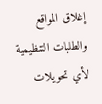إغلاق المواقع والطلبات التنظيمية لأي تحويلات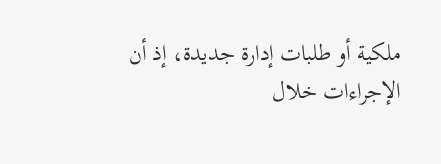ملكية أو طلبات إدارة جديدة، إذ أن الإجراءات خلال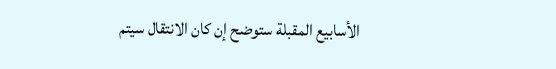الأسابيع المقبلة ستوضح إن كان الانتقال سيتم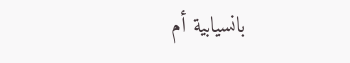بانسيابية أم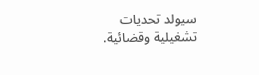سيولد تحديات تشغيلية وقضائية.